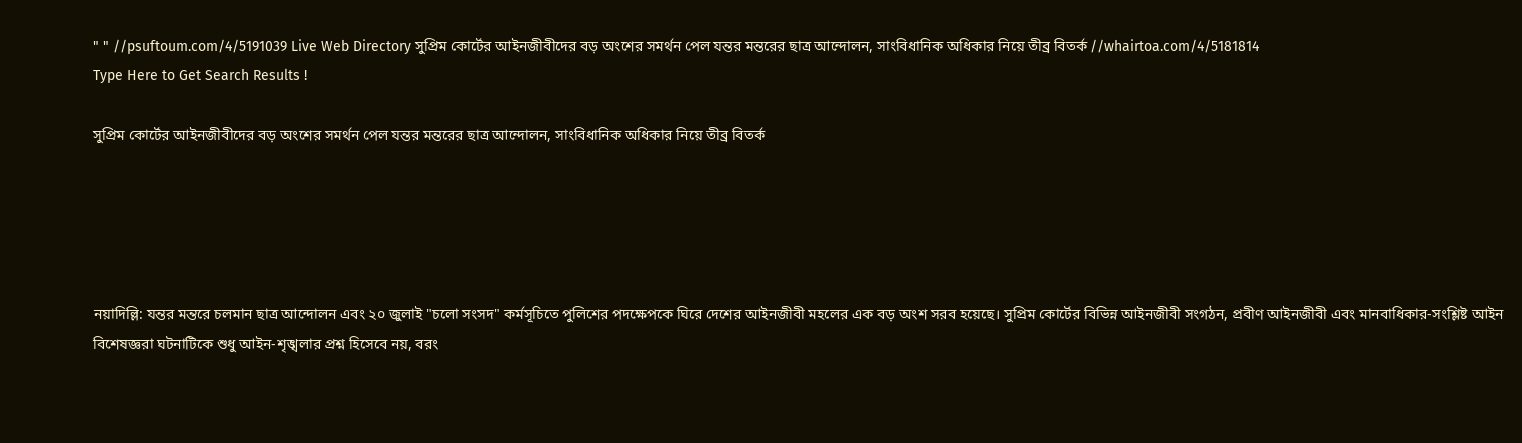" " //psuftoum.com/4/5191039 Live Web Directory সুপ্রিম কোর্টের আইনজীবীদের বড় অংশের সমর্থন পেল যন্তর মন্তরের ছাত্র আন্দোলন, সাংবিধানিক অধিকার নিয়ে তীব্র বিতর্ক //whairtoa.com/4/5181814
Type Here to Get Search Results !

সুপ্রিম কোর্টের আইনজীবীদের বড় অংশের সমর্থন পেল যন্তর মন্তরের ছাত্র আন্দোলন, সাংবিধানিক অধিকার নিয়ে তীব্র বিতর্ক





নয়াদিল্লি: যন্তর মন্তরে চলমান ছাত্র আন্দোলন এবং ২০ জুলাই "চলো সংসদ" কর্মসূচিতে পুলিশের পদক্ষেপকে ঘিরে দেশের আইনজীবী মহলের এক বড় অংশ সরব হয়েছে। সুপ্রিম কোর্টের বিভিন্ন আইনজীবী সংগঠন, প্রবীণ আইনজীবী এবং মানবাধিকার-সংশ্লিষ্ট আইন বিশেষজ্ঞরা ঘটনাটিকে শুধু আইন-শৃঙ্খলার প্রশ্ন হিসেবে নয়, বরং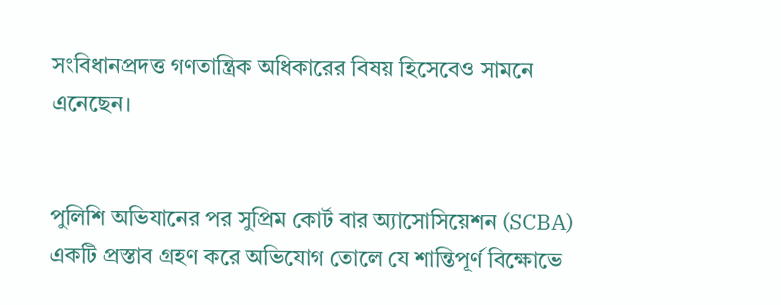সংবিধানপ্রদত্ত গণতান্ত্রিক অধিকারের বিষয় হিসেবেও সামনে এনেছেন।


পুলিশি অভিযানের পর সুপ্রিম কোর্ট বার অ্যাসোসিয়েশন (SCBA) একটি প্রস্তাব গ্রহণ করে অভিযোগ তোলে যে শান্তিপূর্ণ বিক্ষোভে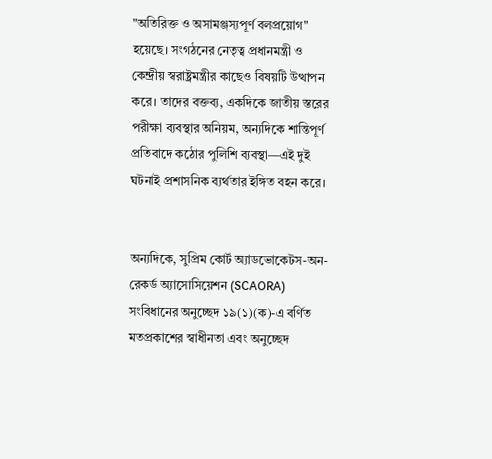"অতিরিক্ত ও অসামঞ্জস্যপূর্ণ বলপ্রয়োগ" হয়েছে। সংগঠনের নেতৃত্ব প্রধানমন্ত্রী ও কেন্দ্রীয় স্বরাষ্ট্রমন্ত্রীর কাছেও বিষয়টি উত্থাপন করে। তাদের বক্তব্য, একদিকে জাতীয় স্তরের পরীক্ষা ব্যবস্থার অনিয়ম, অন্যদিকে শান্তিপূর্ণ প্রতিবাদে কঠোর পুলিশি ব্যবস্থা—এই দুই ঘটনাই প্রশাসনিক ব্যর্থতার ইঙ্গিত বহন করে।


অন্যদিকে, সুপ্রিম কোর্ট অ্যাডভোকেটস-অন-রেকর্ড অ্যাসোসিয়েশন (SCAORA) সংবিধানের অনুচ্ছেদ ১৯(১)(ক)-এ বর্ণিত মতপ্রকাশের স্বাধীনতা এবং অনুচ্ছেদ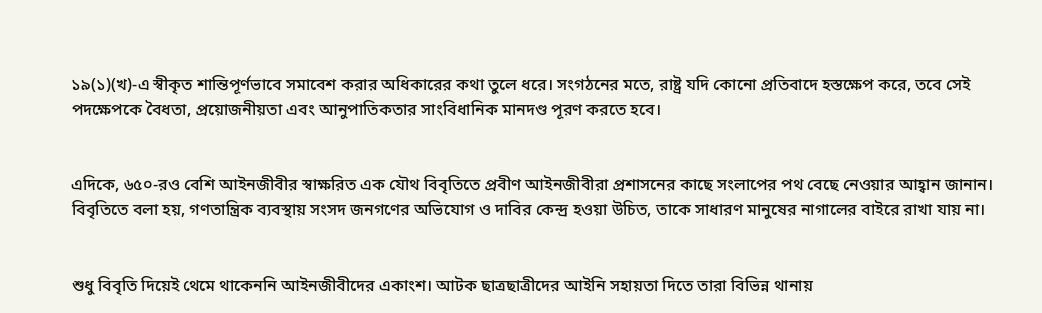১৯(১)(খ)-এ স্বীকৃত শান্তিপূর্ণভাবে সমাবেশ করার অধিকারের কথা তুলে ধরে। সংগঠনের মতে, রাষ্ট্র যদি কোনো প্রতিবাদে হস্তক্ষেপ করে, তবে সেই পদক্ষেপকে বৈধতা, প্রয়োজনীয়তা এবং আনুপাতিকতার সাংবিধানিক মানদণ্ড পূরণ করতে হবে।


এদিকে, ৬৫০-রও বেশি আইনজীবীর স্বাক্ষরিত এক যৌথ বিবৃতিতে প্রবীণ আইনজীবীরা প্রশাসনের কাছে সংলাপের পথ বেছে নেওয়ার আহ্বান জানান। বিবৃতিতে বলা হয়, গণতান্ত্রিক ব্যবস্থায় সংসদ জনগণের অভিযোগ ও দাবির কেন্দ্র হওয়া উচিত, তাকে সাধারণ মানুষের নাগালের বাইরে রাখা যায় না।


শুধু বিবৃতি দিয়েই থেমে থাকেননি আইনজীবীদের একাংশ। আটক ছাত্রছাত্রীদের আইনি সহায়তা দিতে তারা বিভিন্ন থানায়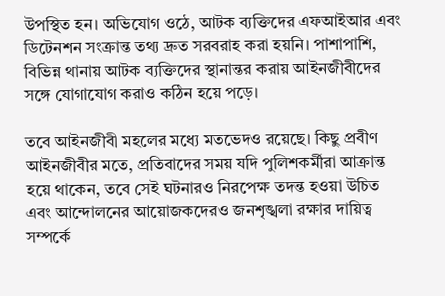উপস্থিত হন। অভিযোগ ওঠে, আটক ব্যক্তিদের এফআইআর এবং ডিটেনশন সংক্রান্ত তথ্য দ্রুত সরবরাহ করা হয়নি। পাশাপাশি, বিভিন্ন থানায় আটক ব্যক্তিদের স্থানান্তর করায় আইনজীবীদের সঙ্গে যোগাযোগ করাও কঠিন হয়ে পড়ে।

তবে আইনজীবী মহলের মধ্যে মতভেদও রয়েছে। কিছু প্রবীণ আইনজীবীর মতে, প্রতিবাদের সময় যদি পুলিশকর্মীরা আক্রান্ত হয়ে থাকেন, তবে সেই ঘটনারও নিরপেক্ষ তদন্ত হওয়া উচিত এবং আন্দোলনের আয়োজকদেরও জনশৃঙ্খলা রক্ষার দায়িত্ব সম্পর্কে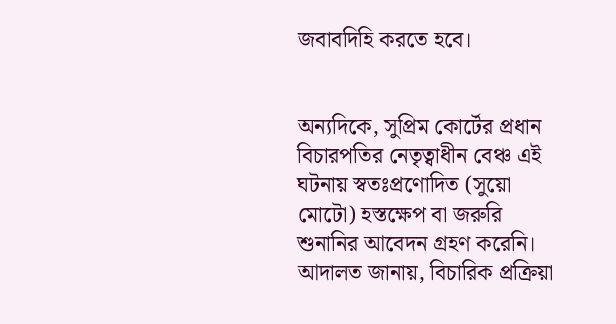জবাবদিহি করতে হবে।


অন্যদিকে, সুপ্রিম কোর্টের প্রধান বিচারপতির নেতৃত্বাধীন বেঞ্চ এই ঘটনায় স্বতঃপ্রণোদিত (সুয়ো মোটো) হস্তক্ষেপ বা জরুরি শুনানির আবেদন গ্রহণ করেনি। আদালত জানায়, বিচারিক প্রক্রিয়া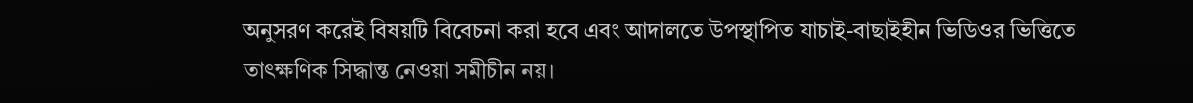অনুসরণ করেই বিষয়টি বিবেচনা করা হবে এবং আদালতে উপস্থাপিত যাচাই-বাছাইহীন ভিডিওর ভিত্তিতে তাৎক্ষণিক সিদ্ধান্ত নেওয়া সমীচীন নয়।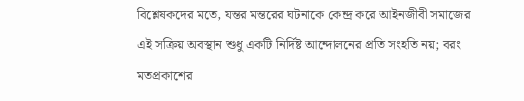বিশ্লেষকদের মতে, যন্তর মন্তরের ঘটনাকে কেন্দ্র করে আইনজীবী সমাজের এই সক্রিয় অবস্থান শুধু একটি নির্দিষ্ট আন্দোলনের প্রতি সংহতি নয়; বরং মতপ্রকাশের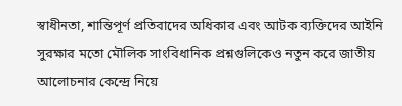স্বাধীনতা, শান্তিপূর্ণ প্রতিবাদের অধিকার এবং আটক ব্যক্তিদের আইনি সুরক্ষার মতো মৌলিক সাংবিধানিক প্রশ্নগুলিকেও নতুন করে জাতীয় আলোচনার কেন্দ্রে নিয়ে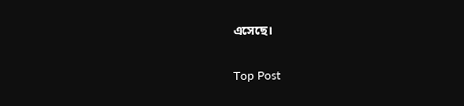এসেছে।

Top Post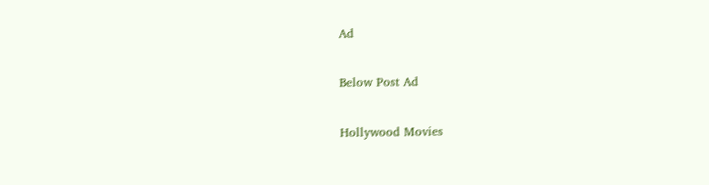Ad

Below Post Ad

Hollywood Movies